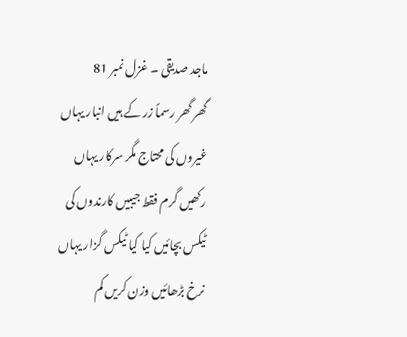ماجد صدیقی ۔ غزل نمبر 81
گھر گھر رسماً زر کے ہیں انبار یہاں
غیروں کی محتاج مگر سرکار یہاں
رکھیں گرم فقط جیبیں کارندوں کی
ٹیکس بچائیں کیا کیا ٹیکس گزار یہاں
نرخ بڑھائیں وزن کریں کم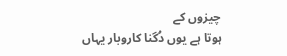چیزوں کے
ہوتا ہے یوں دُگنا کاروبار یہاں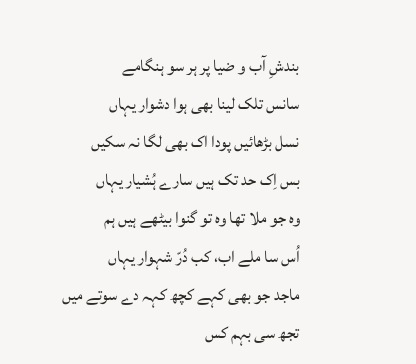بندشِ آب و ضیا پر ہر سو ہنگامے
سانس تلک لینا بھی ہوا دشوار یہاں
نسل بڑھائیں پودا اک بھی لگا نہ سکیں
بس اِک حد تک ہیں سارے ہُشیار یہاں
وہ جو ملا تھا وہ تو گنوا بیٹھے ہیں ہم
اُس سا ملے اب، کب دُرّ شہوار یہاں
ماجد جو بھی کہے کچھ کہہ دے سوتے میں
تجھ سی بہم کس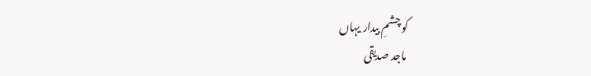کو چشمِ بیدار یہاں
ماجد صدیقی